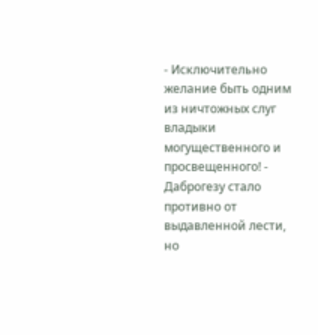- Исключительно желание быть одним из ничтожных слуг владыки могущественного и просвещенного! - Даброгезу стало противно от выдавленной лести, но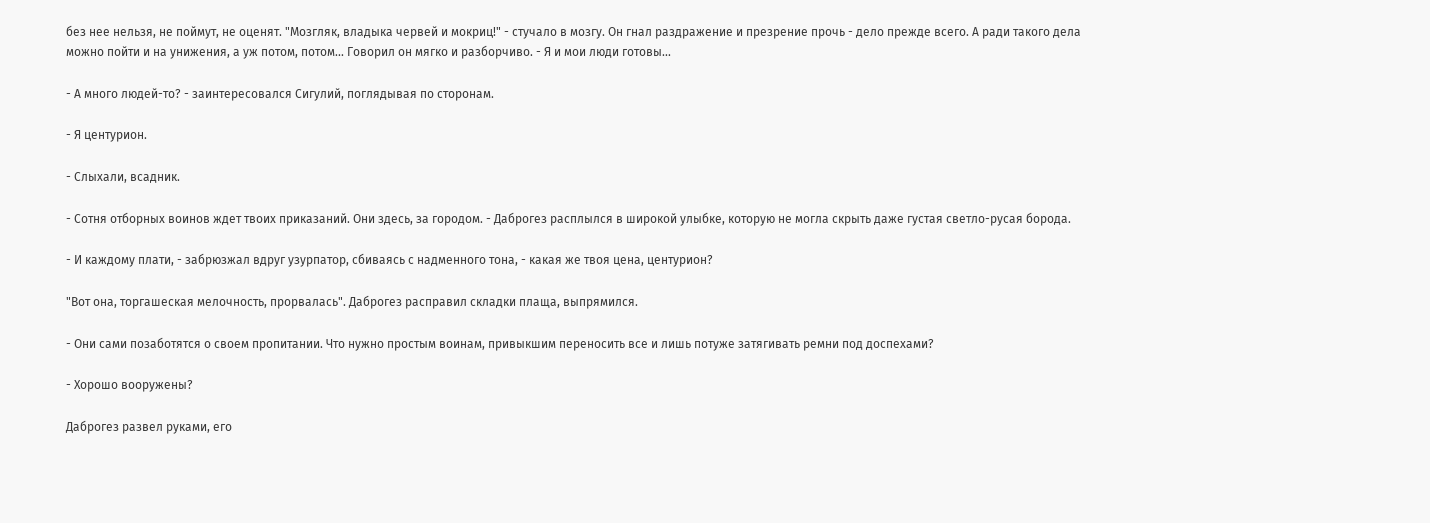без нее нельзя, не поймут, не оценят. "Мозгляк, владыка червей и мокриц!" - стучало в мозгу. Он гнал раздражение и презрение прочь - дело прежде всего. А ради такого дела можно пойти и на унижения, а уж потом, потом... Говорил он мягко и разборчиво. - Я и мои люди готовы...

- А много людей-то? - заинтересовался Сигулий, поглядывая по сторонам.

- Я центурион.

- Слыхали, всадник.

- Сотня отборных воинов ждет твоих приказаний. Они здесь, за городом. - Даброгез расплылся в широкой улыбке, которую не могла скрыть даже густая светло-русая борода.

- И каждому плати, - забрюзжал вдруг узурпатор, сбиваясь с надменного тона, - какая же твоя цена, центурион?

"Вот она, торгашеская мелочность, прорвалась". Даброгез расправил складки плаща, выпрямился.

- Они сами позаботятся о своем пропитании. Что нужно простым воинам, привыкшим переносить все и лишь потуже затягивать ремни под доспехами?

- Хорошо вооружены?

Даброгез развел руками, его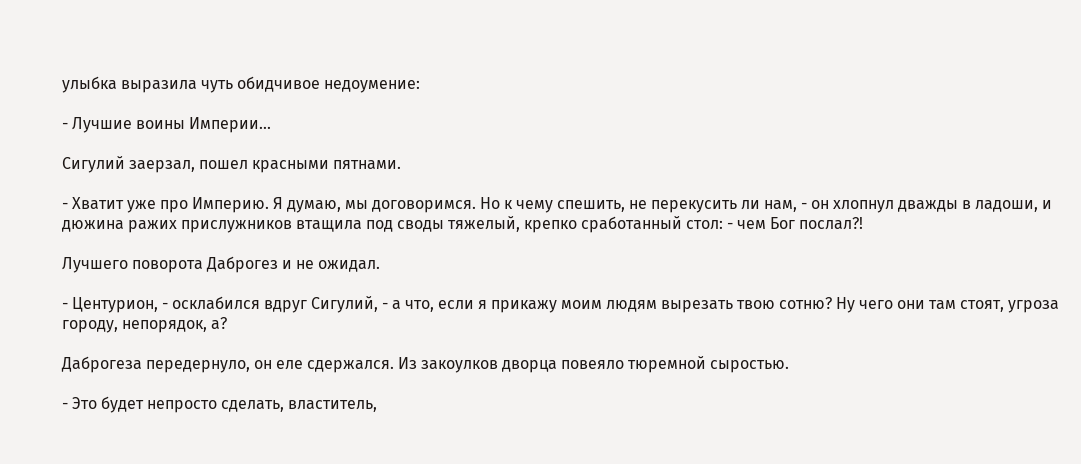улыбка выразила чуть обидчивое недоумение:

- Лучшие воины Империи...

Сигулий заерзал, пошел красными пятнами.

- Хватит уже про Империю. Я думаю, мы договоримся. Но к чему спешить, не перекусить ли нам, - он хлопнул дважды в ладоши, и дюжина ражих прислужников втащила под своды тяжелый, крепко сработанный стол: - чем Бог послал?!

Лучшего поворота Даброгез и не ожидал.

- Центурион, - осклабился вдруг Сигулий, - а что, если я прикажу моим людям вырезать твою сотню? Ну чего они там стоят, угроза городу, непорядок, а?

Даброгеза передернуло, он еле сдержался. Из закоулков дворца повеяло тюремной сыростью.

- Это будет непросто сделать, властитель,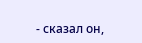- сказал он,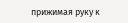прижимая руку к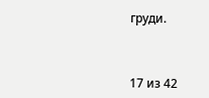груди.



17 из 42